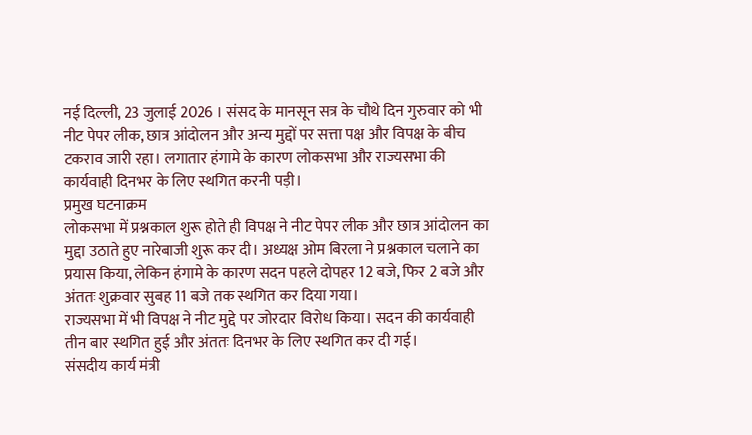नई दिल्ली, 23 जुलाई 2026 । संसद के मानसून सत्र के चौथे दिन गुरुवार को भी नीट पेपर लीक, छात्र आंदोलन और अन्य मुद्दों पर सत्ता पक्ष और विपक्ष के बीच टकराव जारी रहा। लगातार हंगामे के कारण लोकसभा और राज्यसभा की कार्यवाही दिनभर के लिए स्थगित करनी पड़ी।
प्रमुख घटनाक्रम
लोकसभा में प्रश्नकाल शुरू होते ही विपक्ष ने नीट पेपर लीक और छात्र आंदोलन का मुद्दा उठाते हुए नारेबाजी शुरू कर दी। अध्यक्ष ओम बिरला ने प्रश्नकाल चलाने का प्रयास किया, लेकिन हंगामे के कारण सदन पहले दोपहर 12 बजे, फिर 2 बजे और अंततः शुक्रवार सुबह 11 बजे तक स्थगित कर दिया गया।
राज्यसभा में भी विपक्ष ने नीट मुद्दे पर जोरदार विरोध किया। सदन की कार्यवाही तीन बार स्थगित हुई और अंततः दिनभर के लिए स्थगित कर दी गई।
संसदीय कार्य मंत्री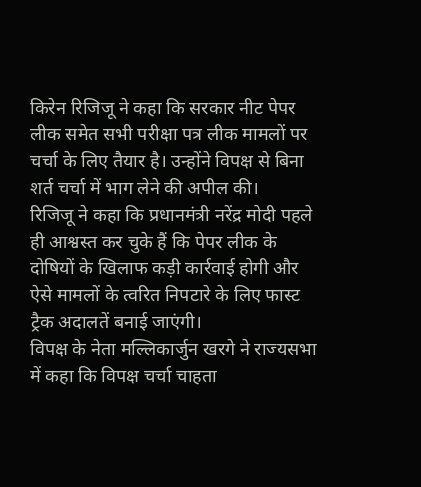किरेन रिजिजू ने कहा कि सरकार नीट पेपर लीक समेत सभी परीक्षा पत्र लीक मामलों पर चर्चा के लिए तैयार है। उन्होंने विपक्ष से बिना शर्त चर्चा में भाग लेने की अपील की।
रिजिजू ने कहा कि प्रधानमंत्री नरेंद्र मोदी पहले ही आश्वस्त कर चुके हैं कि पेपर लीक के दोषियों के खिलाफ कड़ी कार्रवाई होगी और ऐसे मामलों के त्वरित निपटारे के लिए फास्ट ट्रैक अदालतें बनाई जाएंगी।
विपक्ष के नेता मल्लिकार्जुन खरगे ने राज्यसभा में कहा कि विपक्ष चर्चा चाहता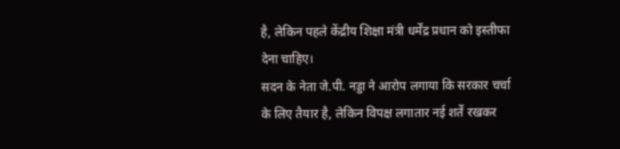है, लेकिन पहले केंद्रीय शिक्षा मंत्री धर्मेंद्र प्रधान को इस्तीफा देना चाहिए।
सदन के नेता जे.पी. नड्डा ने आरोप लगाया कि सरकार चर्चा के लिए तैयार है, लेकिन विपक्ष लगातार नई शर्तें रखकर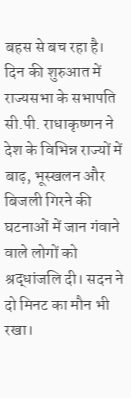बहस से बच रहा है।
दिन की शुरुआत में राज्यसभा के सभापति सी.पी. राधाकृष्णन ने देश के विभिन्न राज्यों में बाढ़, भूस्खलन और बिजली गिरने की घटनाओं में जान गंवाने वाले लोगों को श्रद्धांजलि दी। सदन ने दो मिनट का मौन भी रखा।